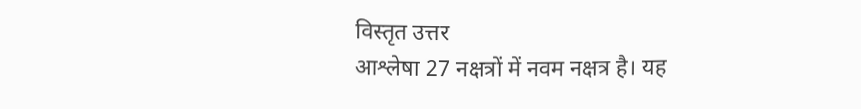विस्तृत उत्तर
आश्लेषा 27 नक्षत्रों में नवम नक्षत्र है। यह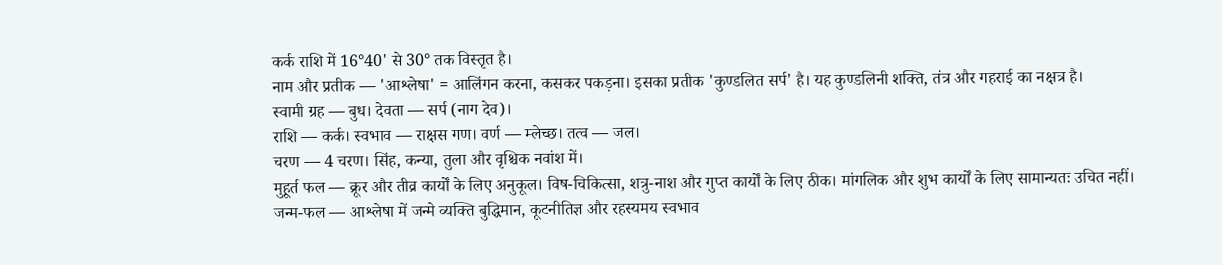कर्क राशि में 16°40' से 30° तक विस्तृत है।
नाम और प्रतीक — 'आश्लेषा' = आलिंगन करना, कसकर पकड़ना। इसका प्रतीक 'कुण्डलित सर्प' है। यह कुण्डलिनी शक्ति, तंत्र और गहराई का नक्षत्र है।
स्वामी ग्रह — बुध। देवता — सर्प (नाग देव)।
राशि — कर्क। स्वभाव — राक्षस गण। वर्ण — म्लेच्छ। तत्व — जल।
चरण — 4 चरण। सिंह, कन्या, तुला और वृश्चिक नवांश में।
मुहूर्त फल — क्रूर और तीव्र कार्यों के लिए अनुकूल। विष-चिकित्सा, शत्रु-नाश और गुप्त कार्यों के लिए ठीक। मांगलिक और शुभ कार्यों के लिए सामान्यतः उचित नहीं।
जन्म-फल — आश्लेषा में जन्मे व्यक्ति बुद्धिमान, कूटनीतिज्ञ और रहस्यमय स्वभाव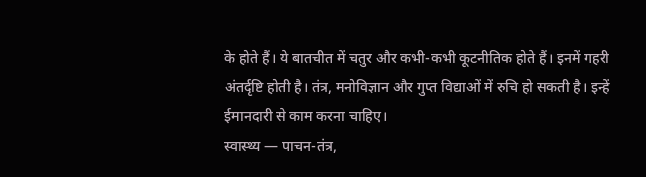के होते हैं। ये बातचीत में चतुर और कभी-कभी कूटनीतिक होते हैं। इनमें गहरी अंतर्दृष्टि होती है। तंत्र, मनोविज्ञान और गुप्त विद्याओं में रुचि हो सकती है। इन्हें ईमानदारी से काम करना चाहिए।
स्वास्थ्य — पाचन-तंत्र,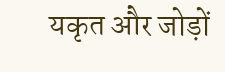यकृत और जोड़ों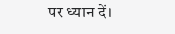पर ध्यान दें।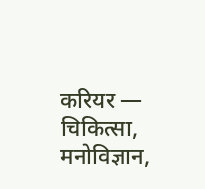करियर — चिकित्सा, मनोविज्ञान,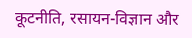कूटनीति, रसायन-विज्ञान और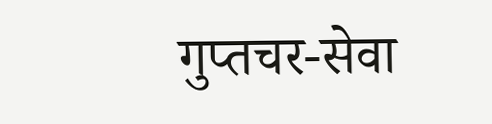गुप्तचर-सेवा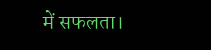में सफलता।